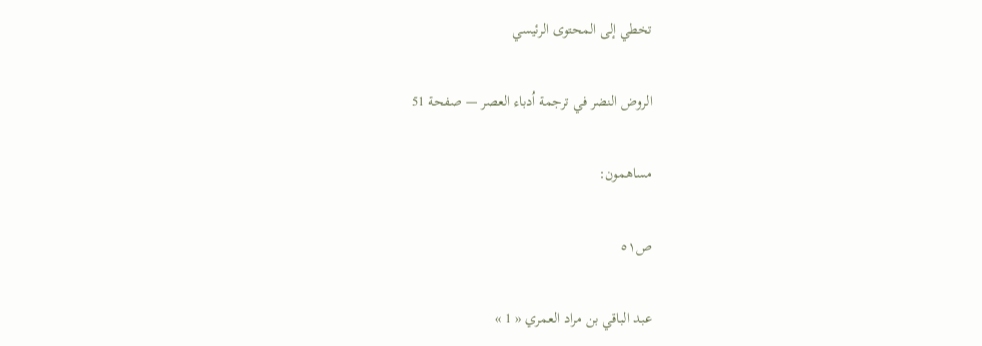تخطي إلى المحتوى الرئيسي

الروض النضر في ترجمة اُدباء العصر — صفحة 51

مساهمون:

ص٥١

عبد الباقي بن مراد العمري « 1 »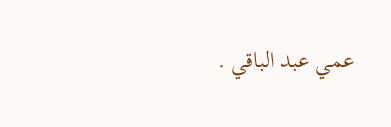عمي عبد الباقي .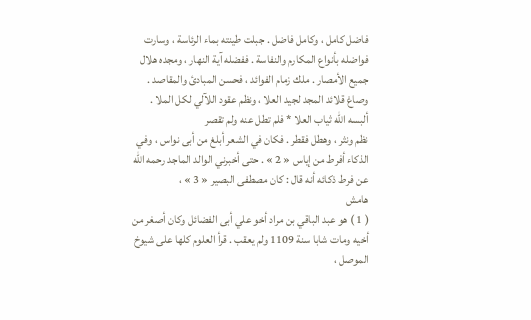فاضل كامل ، وكامل فاضل . جبلت طينته بماء الرئاسة ، وسارت فواضله بأنواع المكارم والنفاسة . ففضله آية النهار ، ومجده هلال جميع الأمصار . ملك زمام الفوائد ، فحسن المبادئ والمقاصد . وصاغ قلائد المجد لجيد العلا ، ونظم عقود اللآلي لكل الملا .
ألبسه اللّه ثياب العلا * فلم تطل عنه ولم تقصر
نظم ونثر ، وهطل فقطر . فكان في الشعر أبلغ من أبى نواس ، وفي الذكاء أفرط من إياس « 2 » . حتى أخبرني الوالد الماجد رحمه اللّه عن فرط ذكائه أنه قال : كان مصطفى البصير « 3 » ،
هامش
( 1 ) هو عبد الباقي بن مراد أخو علي أبى الفضائل وكان أصغر من أخيه ومات شابا سنة 1109 ولم يعقب . قرأ العلوم كلها على شيوخ الموصل ،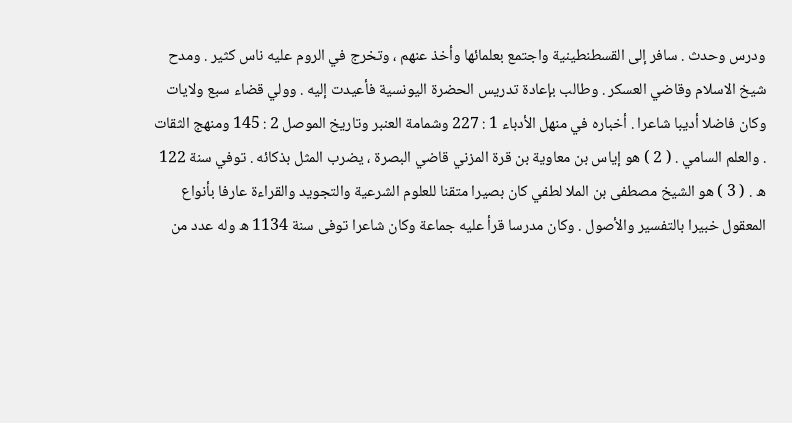ودرس وحدث . سافر إلى القسطنطينية واجتمع بعلمائها وأخذ عنهم ، وتخرج في الروم عليه ناس كثير . ومدح شيخ الاسلام وقاضي العسكر . وطالب بإعادة تدريس الحضرة اليونسية فأعيدت إليه . وولي قضاء سبع ولايات وكان فاضلا أديبا شاعرا . أخباره في منهل الأدباء 1 : 227 وشمامة العنبر وتاريخ الموصل 2 : 145 ومنهج الثقات . والعلم السامي . ( 2 ) هو إياس بن معاوية بن قرة المزني قاضي البصرة ، يضرب المثل بذكائه . توفي سنة 122 ه . ( 3 ) هو الشيخ مصطفى بن الملا لطفي كان بصيرا متقنا للعلوم الشرعية والتجويد والقراءة عارفا بأنواع المعقول خبيرا بالتفسير والأصول . وكان مدرسا قرأ عليه جماعة وكان شاعرا توفى سنة 1134 ه وله عدد من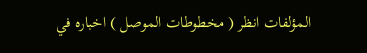المؤلفات انظر ( مخطوطات الموصل ) اخباره في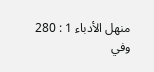منهل الأدباء 1 : 280 وفي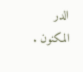الدر المكنون .